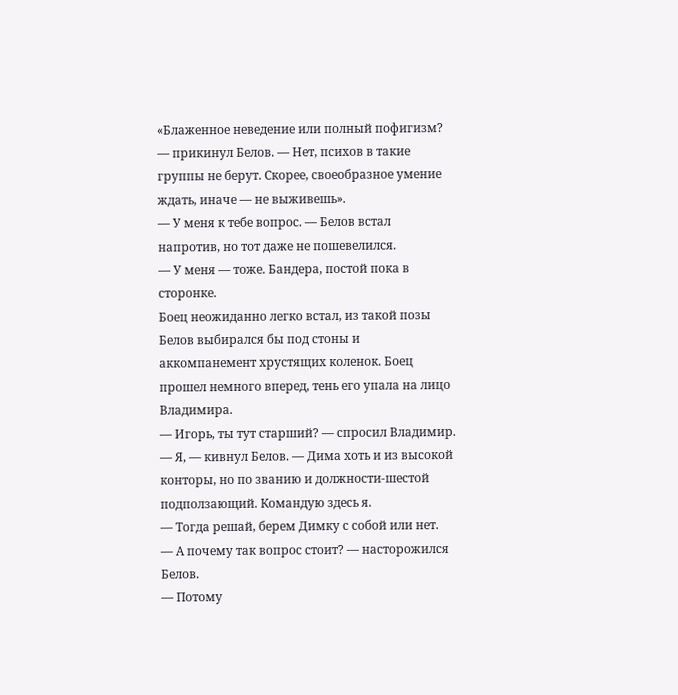«Блаженное неведение или полный пофигизм? — прикинул Белов. — Нет, психов в такие группы не берут. Скорее, своеобразное умение ждать, иначе — не выживешь».
— У меня к тебе вопрос. — Белов встал напротив, но тот даже не пошевелился.
— У меня — тоже. Бандера, постой пока в сторонке.
Боец неожиданно легко встал, из такой позы Белов выбирался бы под стоны и аккомпанемент хрустящих коленок. Боец прошел немного вперед, тень его упала на лицо Владимира.
— Игорь, ты тут старший? — спросил Владимир.
— Я, — кивнул Белов. — Дима хоть и из высокой конторы, но по званию и должности-шестой подползающий. Командую здесь я.
— Тогда решай, берем Димку с собой или нет.
— А почему так вопрос стоит? — насторожился Белов.
— Потому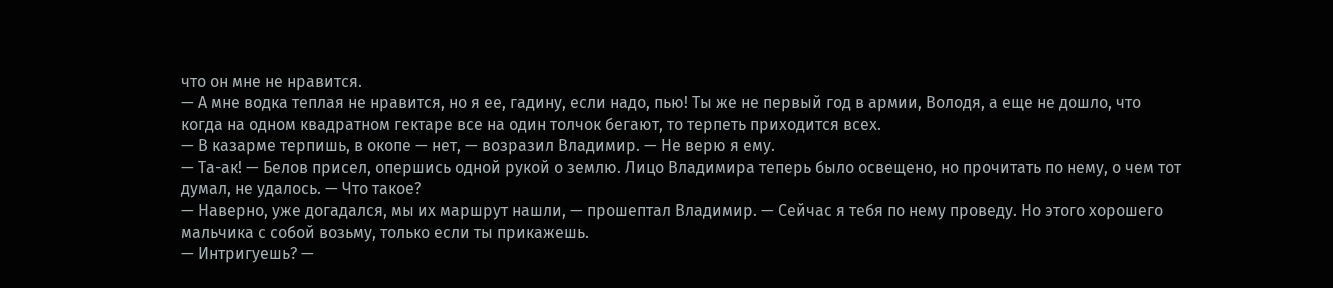что он мне не нравится.
— А мне водка теплая не нравится, но я ее, гадину, если надо, пью! Ты же не первый год в армии, Володя, а еще не дошло, что когда на одном квадратном гектаре все на один толчок бегают, то терпеть приходится всех.
— В казарме терпишь, в окопе — нет, — возразил Владимир. — Не верю я ему.
— Та-ак! — Белов присел, опершись одной рукой о землю. Лицо Владимира теперь было освещено, но прочитать по нему, о чем тот думал, не удалось. — Что такое?
— Наверно, уже догадался, мы их маршрут нашли, — прошептал Владимир. — Сейчас я тебя по нему проведу. Но этого хорошего мальчика с собой возьму, только если ты прикажешь.
— Интригуешь? —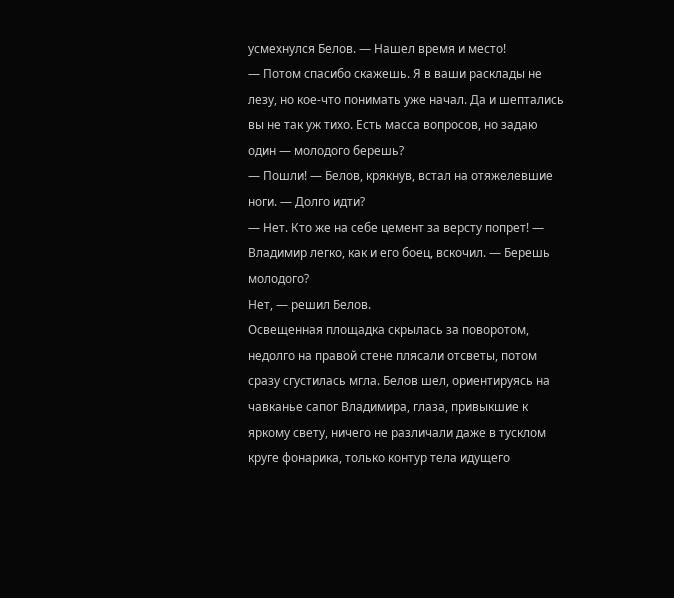усмехнулся Белов. — Нашел время и место!
— Потом спасибо скажешь. Я в ваши расклады не лезу, но кое-что понимать уже начал. Да и шептались вы не так уж тихо. Есть масса вопросов, но задаю один — молодого берешь?
— Пошли! — Белов, крякнув, встал на отяжелевшие ноги. — Долго идти?
— Нет. Кто же на себе цемент за версту попрет! — Владимир легко, как и его боец, вскочил. — Берешь молодого?
Нет, — решил Белов.
Освещенная площадка скрылась за поворотом, недолго на правой стене плясали отсветы, потом сразу сгустилась мгла. Белов шел, ориентируясь на чавканье сапог Владимира, глаза, привыкшие к яркому свету, ничего не различали даже в тусклом круге фонарика, только контур тела идущего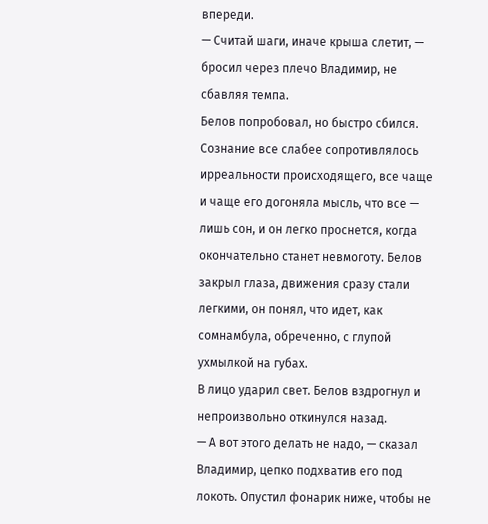впереди.
— Считай шаги, иначе крыша слетит, — бросил через плечо Владимир, не сбавляя темпа.
Белов попробовал, но быстро сбился. Сознание все слабее сопротивлялось ирреальности происходящего, все чаще и чаще его догоняла мысль, что все — лишь сон, и он легко проснется, когда окончательно станет невмоготу. Белов закрыл глаза, движения сразу стали легкими, он понял, что идет, как сомнамбула, обреченно, с глупой ухмылкой на губах.
В лицо ударил свет. Белов вздрогнул и непроизвольно откинулся назад.
— А вот этого делать не надо, — сказал Владимир, цепко подхватив его под локоть. Опустил фонарик ниже, чтобы не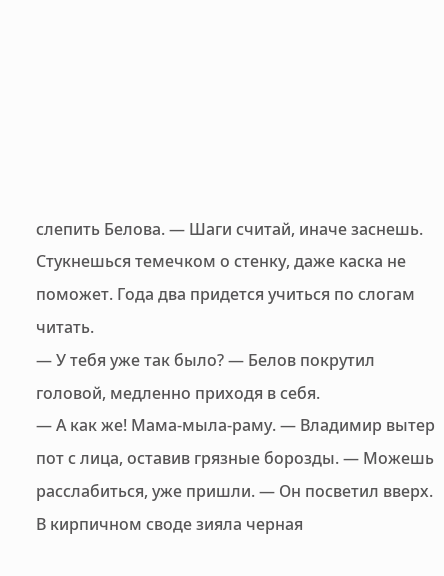слепить Белова. — Шаги считай, иначе заснешь. Стукнешься темечком о стенку, даже каска не поможет. Года два придется учиться по слогам читать.
— У тебя уже так было? — Белов покрутил головой, медленно приходя в себя.
— А как же! Мама-мыла-раму. — Владимир вытер пот с лица, оставив грязные борозды. — Можешь расслабиться, уже пришли. — Он посветил вверх. В кирпичном своде зияла черная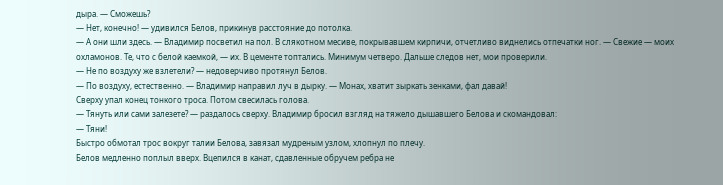дыра. — Сможешь?
— Нет, конечно! — удивился Белов, прикинув расстояние до потолка.
— А они шли здесь. — Владимир посветил на пол. В слякотном месиве, покрывавшем кирпичи, отчетливо виднелись отпечатки ног. — Свежие — моих охламонов. Те, что с белой каемкой, — их. В цементе топтались. Минимум четверо. Дальше следов нет, мои проверили.
— Не по воздуху же взлетели? — недоверчиво протянул Белов.
— По воздуху, естественно. — Владимир направил луч в дырку. — Монах, хватит зыркать зенками, фал давай!
Сверху упал конец тонкого троса. Потом свесилась голова.
— Тянуть или сами залезете? — раздалось сверху. Владимир бросил взгляд на тяжело дышавшего Белова и скомандовал:
— Тяни!
Быстро обмотал трос вокруг талии Белова, завязал мудреным узлом, хлопнул по плечу.
Белов медленно поплыл вверх. Вцепился в канат, сдавленные обручем ребра не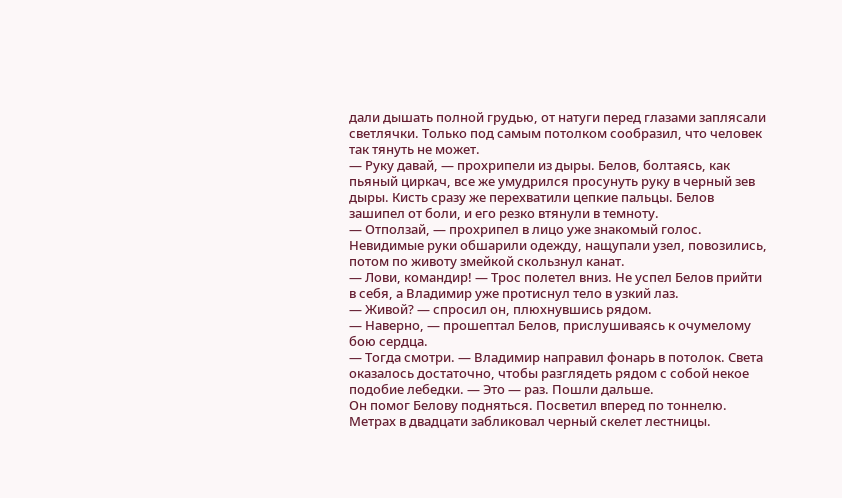дали дышать полной грудью, от натуги перед глазами заплясали светлячки. Только под самым потолком сообразил, что человек так тянуть не может.
— Руку давай, — прохрипели из дыры. Белов, болтаясь, как пьяный циркач, все же умудрился просунуть руку в черный зев дыры. Кисть сразу же перехватили цепкие пальцы. Белов зашипел от боли, и его резко втянули в темноту.
— Отползай, — прохрипел в лицо уже знакомый голос. Невидимые руки обшарили одежду, нащупали узел, повозились, потом по животу змейкой скользнул канат.
— Лови, командир! — Трос полетел вниз. Не успел Белов прийти в себя, а Владимир уже протиснул тело в узкий лаз.
— Живой? — спросил он, плюхнувшись рядом.
— Наверно, — прошептал Белов, прислушиваясь к очумелому бою сердца.
— Тогда смотри. — Владимир направил фонарь в потолок. Света оказалось достаточно, чтобы разглядеть рядом с собой некое подобие лебедки. — Это — раз. Пошли дальше.
Он помог Белову подняться. Посветил вперед по тоннелю. Метрах в двадцати забликовал черный скелет лестницы.